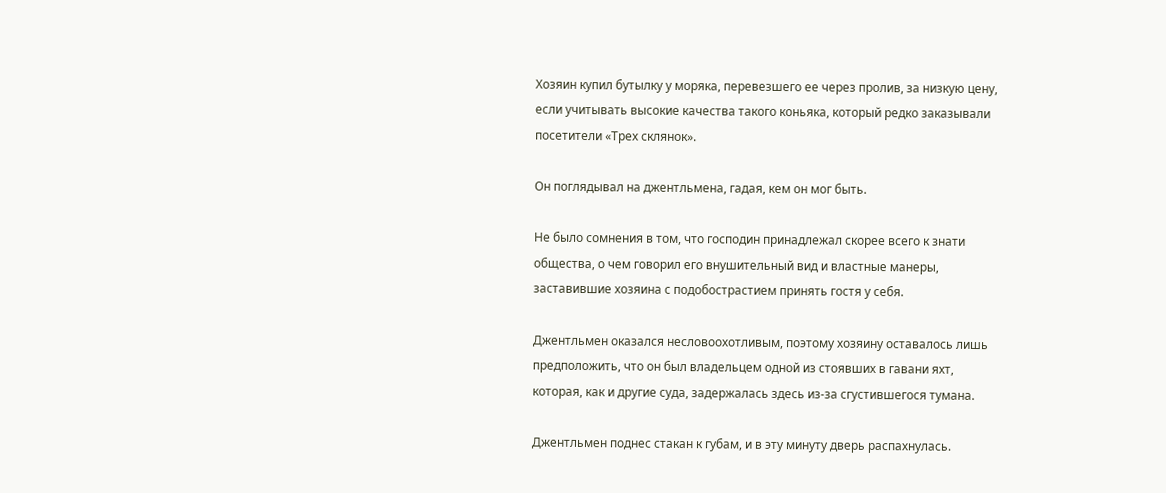Хозяин купил бутылку у моряка, перевезшего ее через пролив, за низкую цену, если учитывать высокие качества такого коньяка, который редко заказывали посетители «Трех склянок».

Он поглядывал на джентльмена, гадая, кем он мог быть.

Не было сомнения в том, что господин принадлежал скорее всего к знати общества, о чем говорил его внушительный вид и властные манеры, заставившие хозяина с подобострастием принять гостя у себя.

Джентльмен оказался несловоохотливым, поэтому хозяину оставалось лишь предположить, что он был владельцем одной из стоявших в гавани яхт, которая, как и другие суда, задержалась здесь из-за сгустившегося тумана.

Джентльмен поднес стакан к губам, и в эту минуту дверь распахнулась.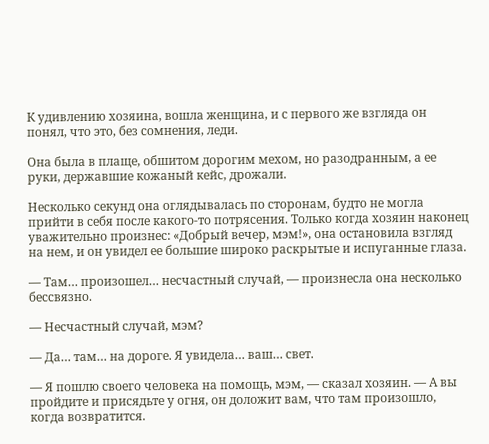К удивлению хозяина, вошла женщина, и с первого же взгляда он понял, что это, без сомнения, леди.

Она была в плаще, обшитом дорогим мехом, но разодранным, а ее руки, державшие кожаный кейс, дрожали.

Несколько секунд она оглядывалась по сторонам, будто не могла прийти в себя после какого-то потрясения. Только когда хозяин наконец уважительно произнес: «Добрый вечер, мэм!», она остановила взгляд на нем, и он увидел ее большие широко раскрытые и испуганные глаза.

— Там… произошел… несчастный случай, — произнесла она несколько бессвязно.

— Несчастный случай, мэм?

— Да… там… на дороге. Я увидела… ваш… свет.

— Я пошлю своего человека на помощь, мэм, — сказал хозяин. — А вы пройдите и присядьте у огня, он доложит вам, что там произошло, когда возвратится.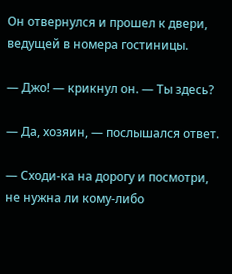Он отвернулся и прошел к двери, ведущей в номера гостиницы.

— Джо! — крикнул он. — Ты здесь?

— Да, хозяин, — послышался ответ.

— Сходи-ка на дорогу и посмотри, не нужна ли кому-либо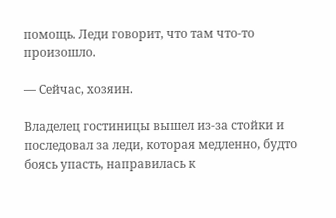помощь. Леди говорит, что там что-то произошло.

— Сейчас, хозяин.

Владелец гостиницы вышел из-за стойки и последовал за леди, которая медленно, будто боясь упасть, направилась к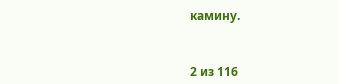камину.



2 из 116